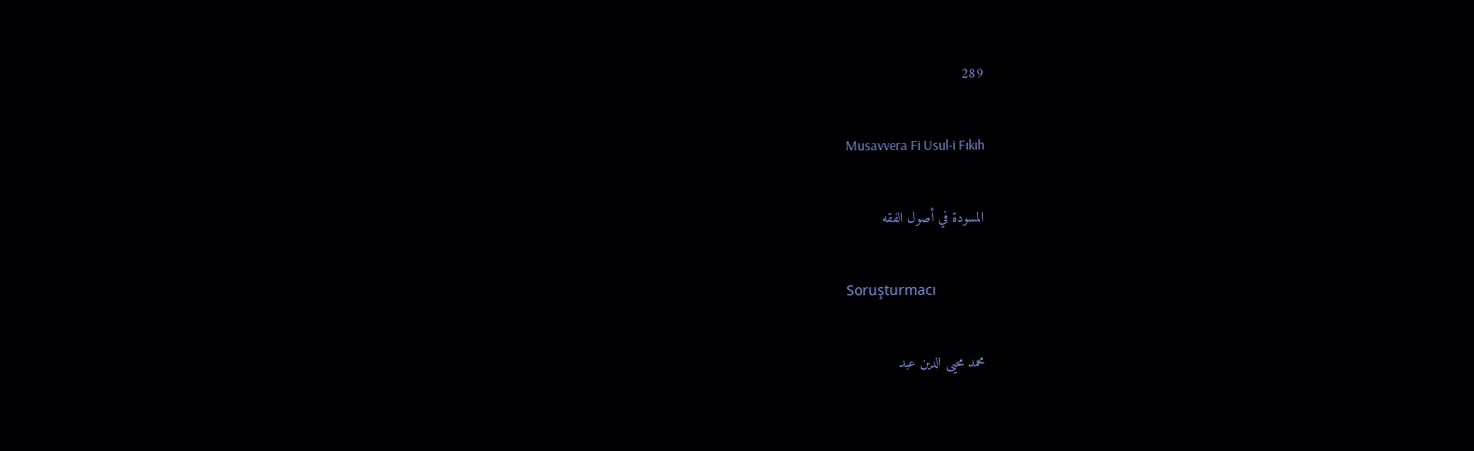289

Musavvera Fi Usul-i Fıkıh

المسودة في أصول الفقه

Soruşturmacı

محمد محيى الدين عبد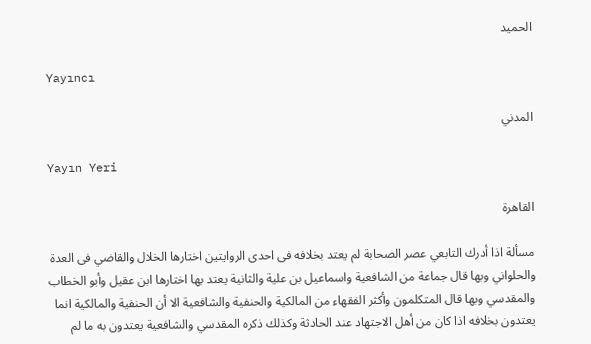الحميد

Yayıncı

المدني

Yayın Yeri

القاهرة

مسألة اذا أدرك التابعي عصر الصحابة لم يعتد بخلافه فى احدى الروايتين اختارها الخلال والقاضي فى العدة والحلواني وبها قال جماعة من الشافعية واسماعيل بن علية والثانية يعتد بها اختارها ابن عقيل وأبو الخطاب والمقدسي وبها قال المتكلمون وأكثر الفقهاء من المالكية والحنفية والشافعية الا أن الحنفية والمالكية انما يعتدون بخلافه اذا كان من أهل الاجتهاد عند الحادثة وكذلك ذكره المقدسي والشافعية يعتدون به ما لم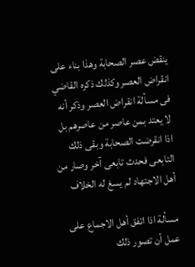ينقض عصر الصحابة وهذا بناء على انقراض العصر وكذلك ذكره القاضي فى مسألة انقراض العصر وذكر أنه لا يعتد بمن عاصر من عاصرهم بل اذا انقرضت الصحابة وبقى ذلك التابعى فحدث تابعى آخر وصار من أهل الاجتهاد لم يسغ له الخلاف

مسألة اذا اتفق أهل الاجماع على عمل أن تصور ذلك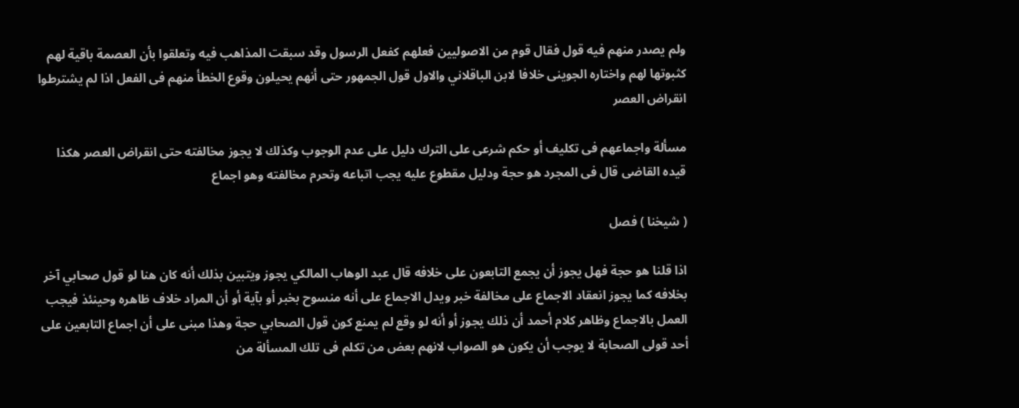ولم يصدر منهم فيه قول فقال قوم من الاصوليين فعلهم كفعل الرسول وقد سبقت المذاهب فيه وتعلقوا بأن العصمة باقية لهم كثبوتها لهم واختاره الجوينى خلافا لابن الباقلاني والاول قول الجمهور حتى أنهم يحيلون وقوع الخطأ منهم فى الفعل اذا لم يشترطوا انقراض العصر

مسألة واجماعهم فى تكليف أو حكم شرعى على الترك دليل على عدم الوجوب وكذلك لا يجوز مخالفته حتى انقراض العصر هكذا قيده القاضى قال فى المجرد هو حجة ودليل مقطوع عليه يجب اتباعه وتحرم مخالفته وهو اجماع

( شيخنا ) فصل

اذا قلنا هو حجة فهل يجوز أن يجمع التابعون على خلافه قال عبد الوهاب المالكي يجوز ويتبين بذلك أنه كان هنا لو قول صحابي آخر بخلافه كما يجوز انعقاد الاجماع على مخالفة خبر ويدل الاجماع على أنه منسوح بخبر أو بآية أو أن المراد خلاف ظاهره وحينئذ فيجب العمل بالاجماع وظاهر كلام أحمد أن ذلك يجوز أو أنه لو وقع لم يمنع كون قول الصحابي حجة وهذا مبنى على أن اجماع التابعين على أحد قولى الصحابة لا يوجب أن يكون هو الصواب لانهم بعض من تكلم فى تلك المسألة من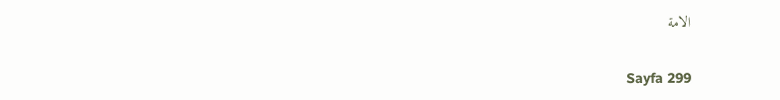الامة

Sayfa 299